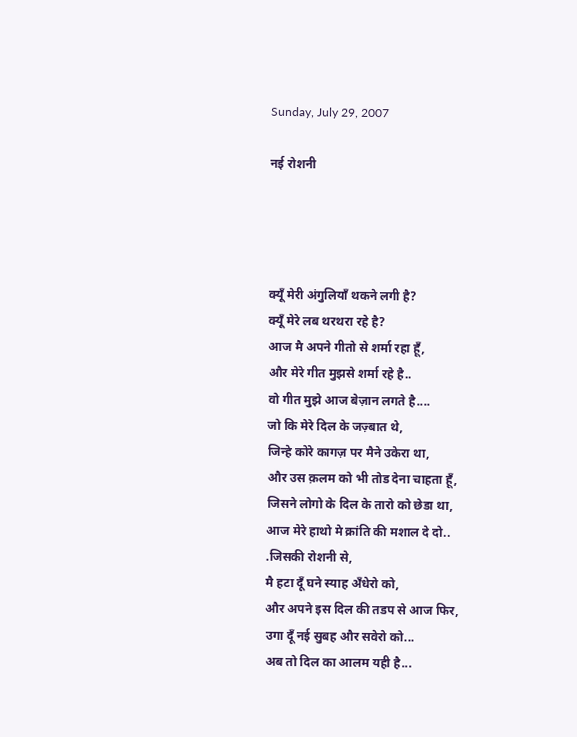Sunday, July 29, 2007

नई रोशनी




क्यूँ मेरी अंगुलियाँ थकने लगी है?
क्यूँ मेरे लब थरथरा रहे है?
आज मै अपने गीतो से शर्मा रहा हूँ,
और मेरे गीत मुझसे शर्मा रहे है..
वो गीत मुझे आज बेज़ान लगते है....
जो कि मेरे दिल के जज़्बात थे,
जिन्हे कोरे कागज़ पर मैने उकेरा था,
और उस क़लम को भी तोड देना चाहता हूँ,
जिसने लोगो के दिल के तारो को छेडा था,
आज मेरे हाथो मे क्रांति की मशाल दे दो..
.जिसकी रोशनी से,
मै हटा दूँ घने स्याह अँधेरो को,
और अपने इस दिल की तडप से आज फिर,
उगा दूँ नई सुबह और सवेरो को...
अब तो दिल का आलम यही है...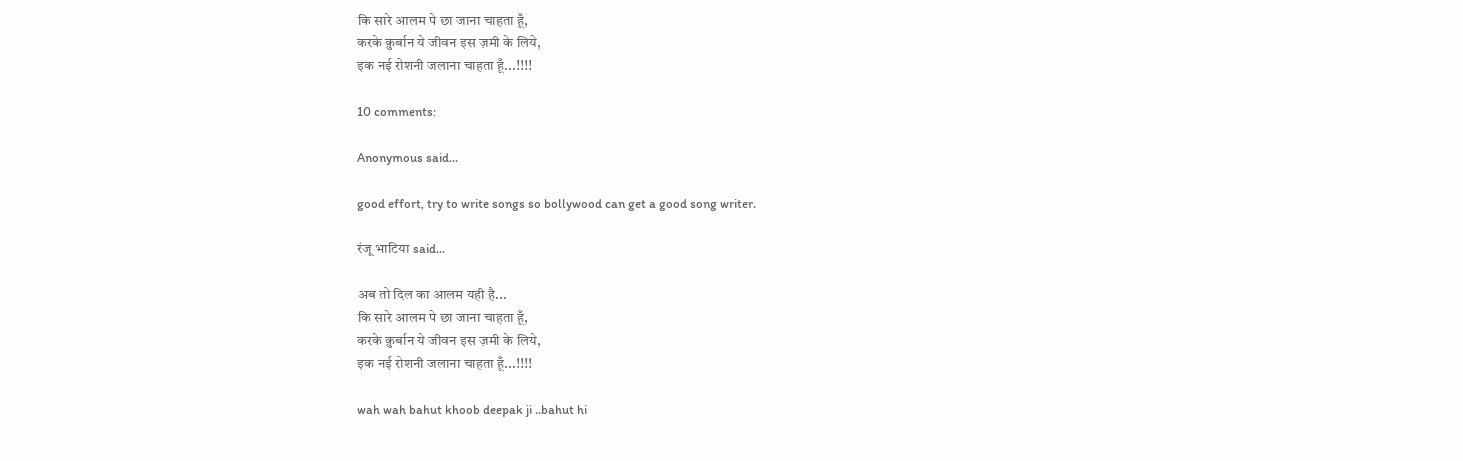कि सारे आलम पे छा जाना चाहता हूँ,
करके क़ुर्बान ये जीवन इस ज़मी के लिये,
इक नई रोशनी जलाना चाहता हूँ...!!!!

10 comments:

Anonymous said...

good effort, try to write songs so bollywood can get a good song writer.

रंजू भाटिया said...

अब तो दिल का आलम यही है...
कि सारे आलम पे छा जाना चाहता हूँ,
करके क़ुर्बान ये जीवन इस ज़मी के लिये,
इक नई रोशनी जलाना चाहता हूँ...!!!!

wah wah bahut khoob deepak ji ..bahut hi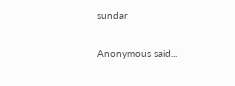sundar

Anonymous said...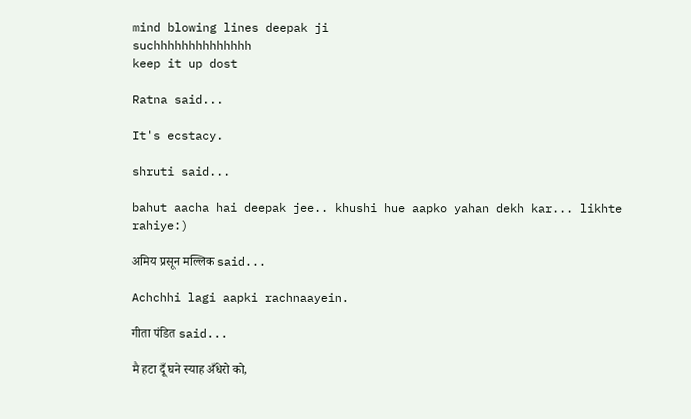mind blowing lines deepak ji
suchhhhhhhhhhhhhh
keep it up dost

Ratna said...

It's ecstacy.

shruti said...

bahut aacha hai deepak jee.. khushi hue aapko yahan dekh kar... likhte rahiye:)

अमिय प्रसून मल्लिक said...

Achchhi lagi aapki rachnaayein.

गीता पंडित said...

मै हटा दूँ घने स्याह अँधेरो को,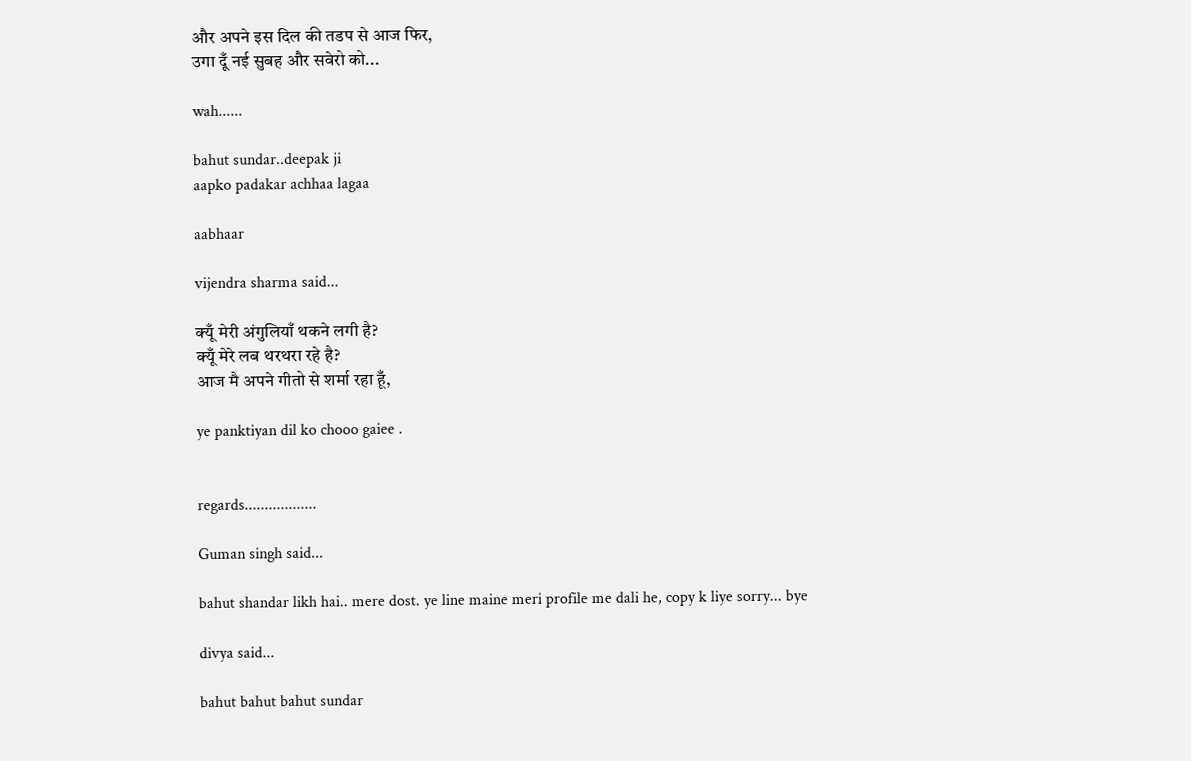और अपने इस दिल की तडप से आज फिर,
उगा दूँ नई सुबह और सवेरो को...

wah......

bahut sundar..deepak ji
aapko padakar achhaa lagaa

aabhaar

vijendra sharma said...

क्यूँ मेरी अंगुलियाँ थकने लगी है?
क्यूँ मेरे लब थरथरा रहे है?
आज मै अपने गीतो से शर्मा रहा हूँ,

ye panktiyan dil ko chooo gaiee .


regards..................

Guman singh said...

bahut shandar likh hai.. mere dost. ye line maine meri profile me dali he, copy k liye sorry... bye

divya said...

bahut bahut bahut sundar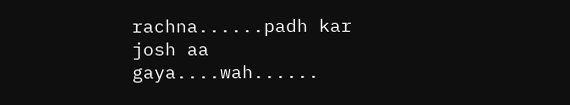rachna......padh kar josh aa gaya....wah......